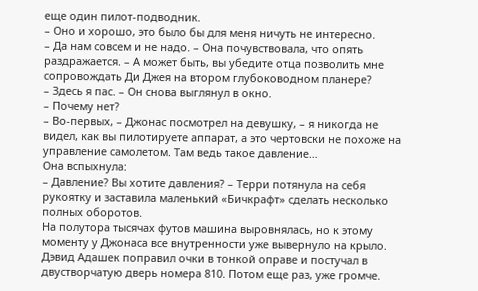еще один пилот-подводник.
– Оно и хорошо, это было бы для меня ничуть не интересно.
– Да нам совсем и не надо. – Она почувствовала, что опять раздражается. – А может быть, вы убедите отца позволить мне сопровождать Ди Джея на втором глубоководном планере?
– Здесь я пас. – Он снова выглянул в окно.
– Почему нет?
– Во-первых, – Джонас посмотрел на девушку, – я никогда не видел, как вы пилотируете аппарат, а это чертовски не похоже на управление самолетом. Там ведь такое давление…
Она вспыхнула:
– Давление? Вы хотите давления? – Терри потянула на себя рукоятку и заставила маленький «Бичкрафт» сделать несколько полных оборотов.
На полутора тысячах футов машина выровнялась, но к этому моменту у Джонаса все внутренности уже вывернуло на крыло.
Дэвид Адашек поправил очки в тонкой оправе и постучал в двустворчатую дверь номера 810. Потом еще раз, уже громче.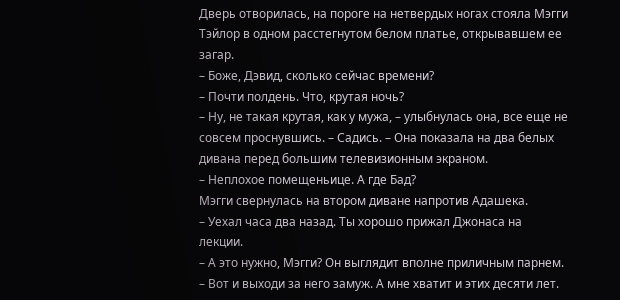Дверь отворилась, на пороге на нетвердых ногах стояла Мэгги Тэйлор в одном расстегнутом белом платье, открывавшем ее загар.
– Боже, Дэвид, сколько сейчас времени?
– Почти полдень. Что, крутая ночь?
– Ну, не такая крутая, как у мужа, – улыбнулась она, все еще не совсем проснувшись. – Садись. – Она показала на два белых дивана перед большим телевизионным экраном.
– Неплохое помещеньице. А где Бад?
Мэгги свернулась на втором диване напротив Адашека.
– Уехал часа два назад. Ты хорошо прижал Джонаса на лекции.
– А это нужно, Мэгги? Он выглядит вполне приличным парнем.
– Вот и выходи за него замуж. А мне хватит и этих десяти лет.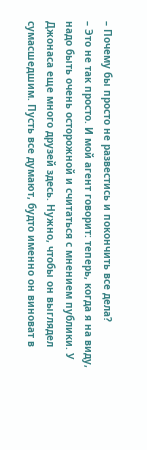– Почему бы просто не развестись и покончить все дела?
– Это не так просто. И мой агент говорит: теперь, когда я на виду, надо быть очень осторожной и считаться с мнением публики. У Джонаса еще много друзей здесь. Нужно, чтобы он выглядел сумасшедшим. Пусть все думают, будто именно он виноват в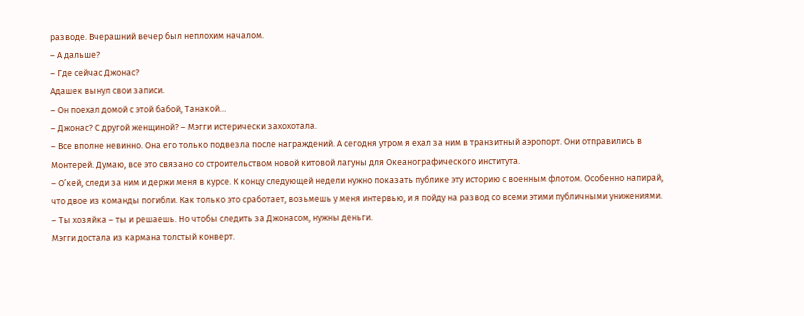разводе. Вчерашний вечер был неплохим началом.
– А дальше?
– Где сейчас Джонас?
Адашек вынул свои записи.
– Он поехал домой с этой бабой, Танакой…
– Джонас? С другой женщиной? – Мэгги истерически захохотала.
– Все вполне невинно. Она его только подвезла после награждений. А сегодня утром я ехал за ним в транзитный аэропорт. Они отправились в Монтерей. Думаю, все это связано со строительством новой китовой лагуны для Океанографического института.
– О’кей, следи за ним и держи меня в курсе. К концу следующей недели нужно показать публике эту историю с военным флотом. Особенно напирай, что двое из команды погибли. Как только это сработает, возьмешь у меня интервью, и я пойду на развод со всеми этими публичными унижениями.
– Ты хозяйка – ты и решаешь. Но чтобы следить за Джонасом, нужны деньги.
Мэгги достала из кармана толстый конверт.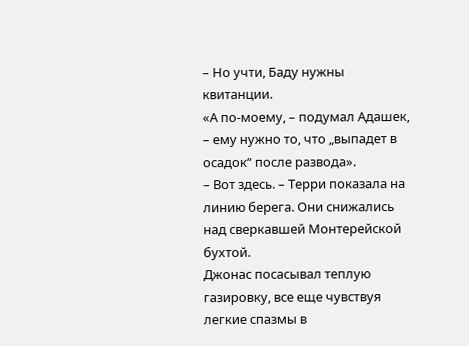– Но учти, Баду нужны квитанции.
«А по-моему, – подумал Адашек, – ему нужно то, что „выпадет в осадок“ после развода».
– Вот здесь. – Терри показала на линию берега. Они снижались над сверкавшей Монтерейской бухтой.
Джонас посасывал теплую газировку, все еще чувствуя легкие спазмы в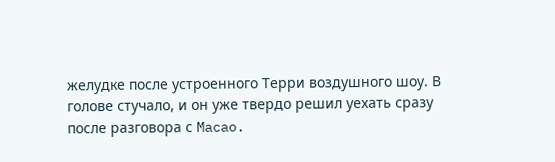желудке после устроенного Терри воздушного шоу. В голове стучало, и он уже твердо решил уехать сразу после разговора с Macao.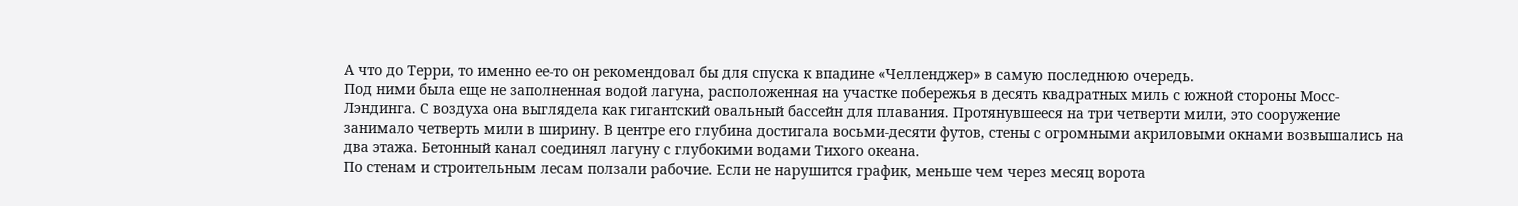А что до Терри, то именно ее-то он рекомендовал бы для спуска к впадине «Челленджер» в самую последнюю очередь.
Под ними была еще не заполненная водой лагуна, расположенная на участке побережья в десять квадратных миль с южной стороны Мосс-Лэндинга. С воздуха она выглядела как гигантский овальный бассейн для плавания. Протянувшееся на три четверти мили, это сооружение занимало четверть мили в ширину. В центре его глубина достигала восьми-десяти футов, стены с огромными акриловыми окнами возвышались на два этажа. Бетонный канал соединял лагуну с глубокими водами Тихого океана.
По стенам и строительным лесам ползали рабочие. Если не нарушится график, меньше чем через месяц ворота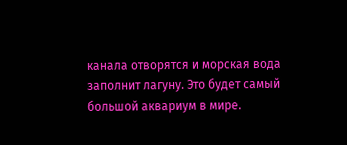канала отворятся и морская вода заполнит лагуну. Это будет самый большой аквариум в мире.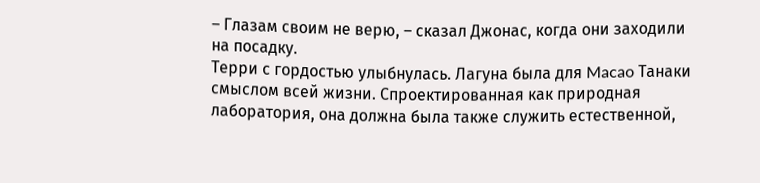– Глазам своим не верю, – сказал Джонас, когда они заходили на посадку.
Терри с гордостью улыбнулась. Лагуна была для Macao Танаки смыслом всей жизни. Спроектированная как природная лаборатория, она должна была также служить естественной,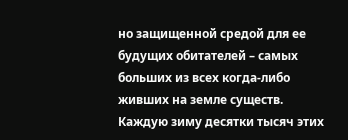но защищенной средой для ее будущих обитателей – самых больших из всех когда-либо живших на земле существ. Каждую зиму десятки тысяч этих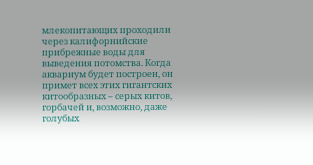млекопитающих проходили через калифорнийские прибрежные воды для выведения потомства. Когда аквариум будет построен, он примет всех этих гигантских китообразных – серых китов, горбачей и, возможно, даже голубых